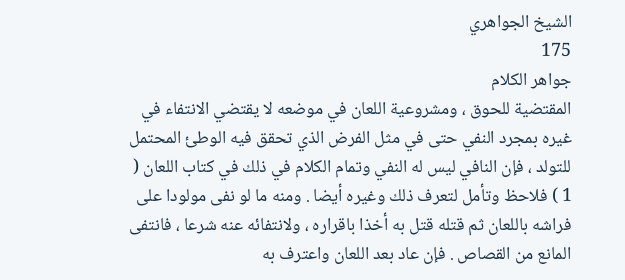الشيخ الجواهري
175
جواهر الكلام
المقتضية للحوق ، ومشروعية اللعان في موضعه لا يقتضي الانتفاء في غيره بمجرد النفي حتى في مثل الفرض الذي تحقق فيه الوطئ المحتمل للتولد ، فإن النافي ليس له النفي وتمام الكلام في ذلك في كتاب اللعان ( 1 ) فلاحظ وتأمل لتعرف ذلك وغيره أيضا . ومنه ما لو نفى مولودا على فراشه باللعان ثم قتله قتل به أخذا باقراره ، ولانتفائه عنه شرعا ، فانتفى المانع من القصاص . فإن عاد بعد اللعان واعترف به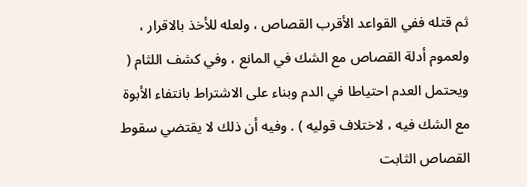ثم قتله ففي القواعد الأقرب القصاص ، ولعله للأخذ بالاقرار ، ولعموم أدلة القصاص مع الشك في المانع ، وفي كشف اللثام ( ويحتمل العدم احتياطا في الدم وبناء على الاشتراط بانتفاء الأبوة مع الشك فيه ، لاختلاف قوليه ) . وفيه أن ذلك لا يقتضي سقوط القصاص الثابت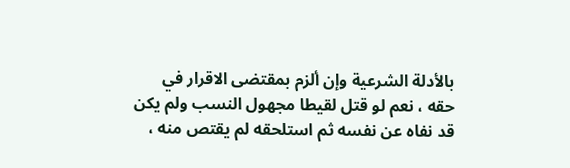بالأدلة الشرعية وإن ألزم بمقتضى الاقرار في حقه ، نعم لو قتل لقيطا مجهول النسب ولم يكن قد نفاه عن نفسه ثم استلحقه لم يقتص منه ،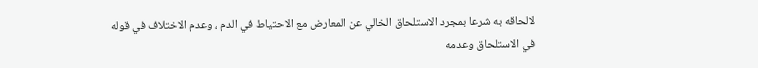لالحاقه به شرعا بمجرد الاستلحاق الخالي عن المعارض مع الاحتياط في الدم ، وعدم الاختلاف في قوله في الاستلحاق وعدمه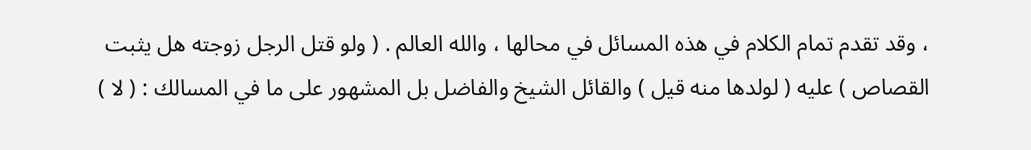، وقد تقدم تمام الكلام في هذه المسائل في محالها ، والله العالم . ( ولو قتل الرجل زوجته هل يثبت القصاص ) عليه ( لولدها منه قيل ) والقائل الشيخ والفاضل بل المشهور على ما في المسالك : ( لا )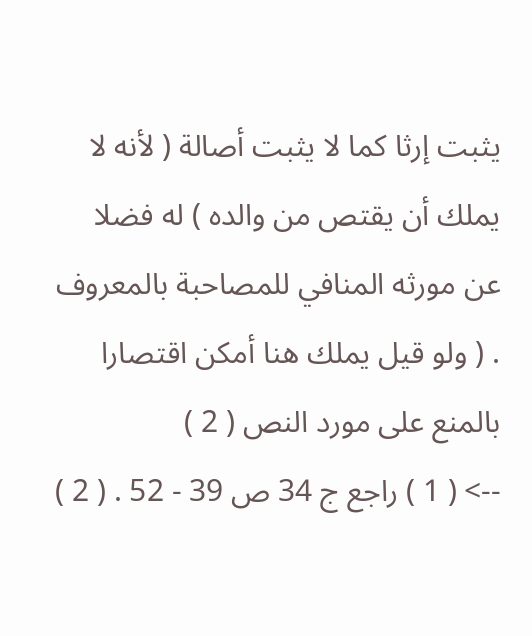يثبت إرثا كما لا يثبت أصالة ( لأنه لا يملك أن يقتص من والده ) له فضلا عن مورثه المنافي للمصاحبة بالمعروف . ( ولو قيل يملك هنا أمكن اقتصارا بالمنع على مورد النص ( 2 )
--> ( 1 ) راجع ج 34 ص 39 - 52 . ( 2 )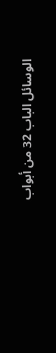الوسائل الباب 32 من أبواب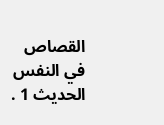القصاص في النفس الحديث 1 .